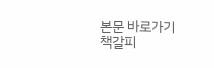본문 바로가기
책갈피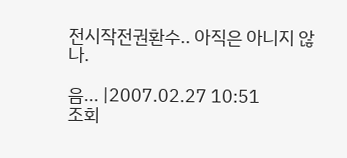전시작전권환수.. 아직은 아니지 않나.

음... |2007.02.27 10:51
조회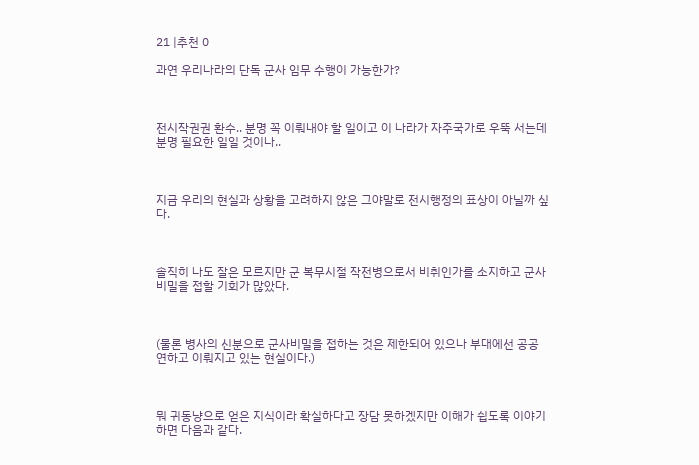21 |추천 0

과연 우리나라의 단독 군사 임무 수행이 가능한가?



전시작권권 환수.. 분명 꼭 이뤄내야 할 일이고 이 나라가 자주국가로 우뚝 서는데 분명 필요한 일일 것이나..



지금 우리의 현실과 상황을 고려하지 않은 그야말로 전시행정의 표상이 아닐까 싶다.



솔직히 나도 잘은 모르지만 군 복무시절 작전병으로서 비취인가를 소지하고 군사비밀을 접할 기회가 많았다.



(물론 병사의 신분으로 군사비밀을 접하는 것은 제한되어 있으나 부대에선 공공연하고 이뤄지고 있는 현실이다.)



뭐 귀동냥으로 얻은 지식이라 확실하다고 장담 못하겠지만 이해가 쉽도록 이야기 하면 다음과 같다.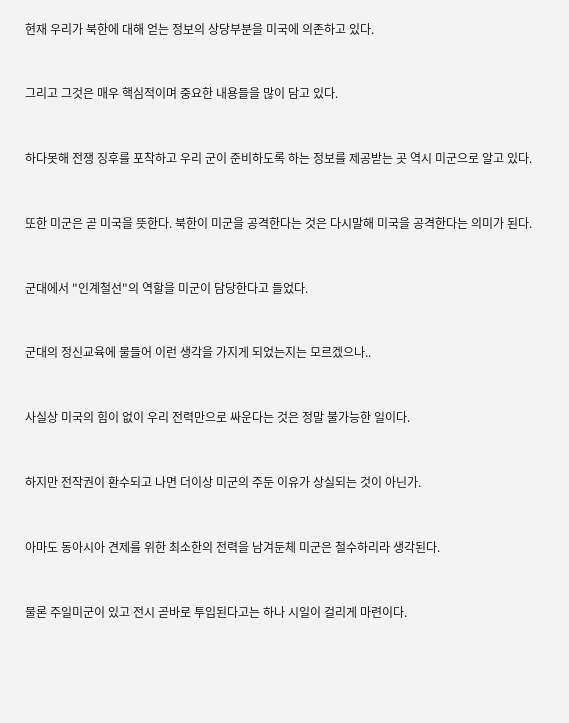현재 우리가 북한에 대해 얻는 정보의 상당부분을 미국에 의존하고 있다.



그리고 그것은 매우 핵심적이며 중요한 내용들을 많이 담고 있다.



하다못해 전쟁 징후를 포착하고 우리 군이 준비하도록 하는 정보를 제공받는 곳 역시 미군으로 알고 있다.



또한 미군은 곧 미국을 뜻한다. 북한이 미군을 공격한다는 것은 다시말해 미국을 공격한다는 의미가 된다.



군대에서 "인계철선"의 역할을 미군이 담당한다고 들었다.



군대의 정신교육에 물들어 이런 생각을 가지게 되었는지는 모르겠으나..



사실상 미국의 힘이 없이 우리 전력만으로 싸운다는 것은 정말 불가능한 일이다.



하지만 전작권이 환수되고 나면 더이상 미군의 주둔 이유가 상실되는 것이 아닌가.



아마도 동아시아 견제를 위한 최소한의 전력을 남겨둔체 미군은 철수하리라 생각된다.



물론 주일미군이 있고 전시 곧바로 투입된다고는 하나 시일이 걸리게 마련이다.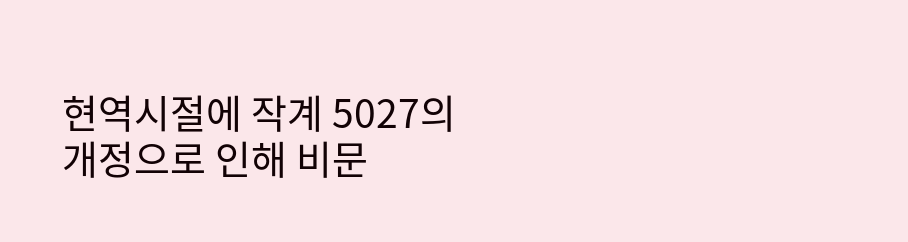현역시절에 작계 5027의 개정으로 인해 비문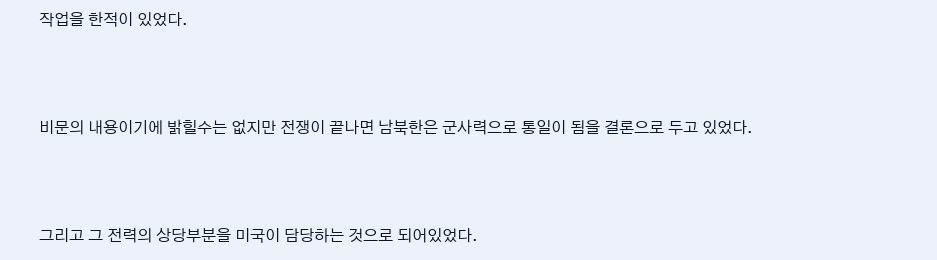작업을 한적이 있었다.



비문의 내용이기에 밝힐수는 없지만 전쟁이 끝나면 남북한은 군사력으로 통일이 됨을 결론으로 두고 있었다.



그리고 그 전력의 상당부분을 미국이 담당하는 것으로 되어있었다.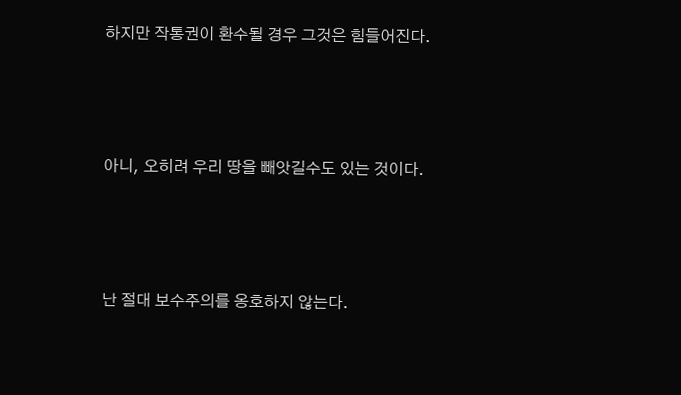하지만 작통권이 환수될 경우 그것은 힘들어진다.



아니, 오히려 우리 땅을 빼앗길수도 있는 것이다.



난 절대 보수주의를 옹호하지 않는다.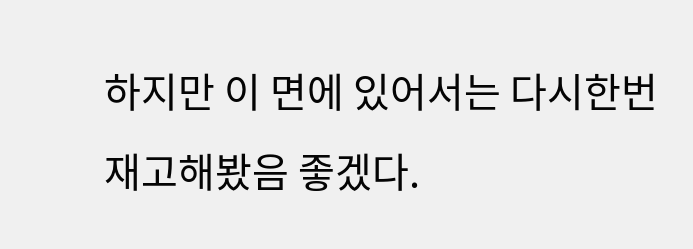하지만 이 면에 있어서는 다시한번 재고해봤음 좋겠다.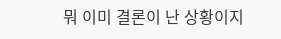뭐 이미 결론이 난 상황이지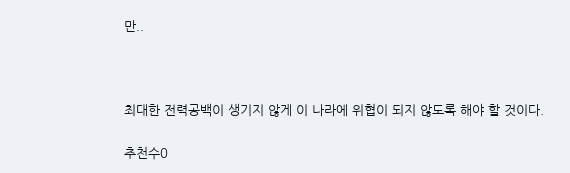만..



최대한 전력공백이 생기지 않게 이 나라에 위협이 되지 않도록 해야 할 것이다.

추천수0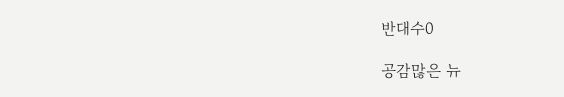반대수0

공감많은 뉴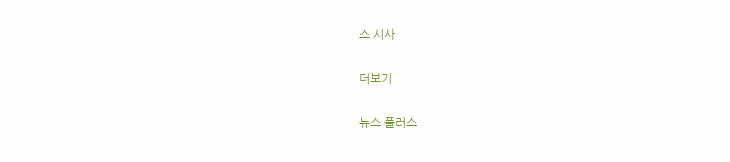스 시사

더보기

뉴스 플러스